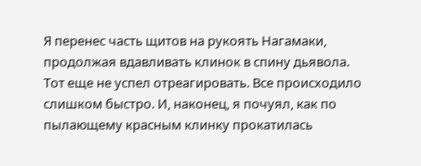Я перенес часть щитов на рукоять Нагамаки, продолжая вдавливать клинок в спину дьявола. Тот еще не успел отреагировать. Все происходило слишком быстро. И, наконец, я почуял, как по пылающему красным клинку прокатилась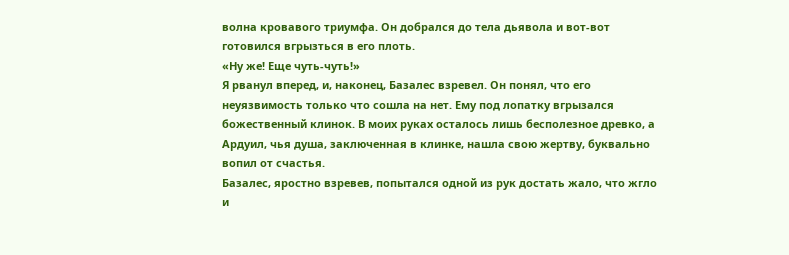волна кровавого триумфа. Он добрался до тела дьявола и вот-вот готовился вгрызться в его плоть.
«Ну же! Еще чуть-чуть!»
Я рванул вперед, и, наконец, Базалес взревел. Он понял, что его неуязвимость только что сошла на нет. Ему под лопатку вгрызался божественный клинок. В моих руках осталось лишь бесполезное древко, а Ардуил, чья душа, заключенная в клинке, нашла свою жертву, буквально вопил от счастья.
Базалес, яростно взревев, попытался одной из рук достать жало, что жгло и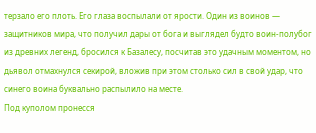терзало его плоть. Его глаза воспылали от ярости. Один из воинов — защитников мира, что получил дары от бога и выглядел будто воин-полубог из древних легенд, бросился к Базалесу, посчитав это удачным моментом, но дьявол отмахнулся секирой, вложив при этом столько сил в свой удар, что синего воина буквально распылило на месте.
Под куполом пронесся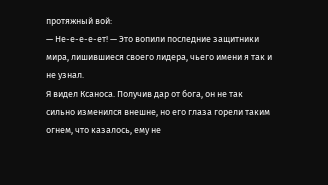протяжный вой:
— Не-е-е-е-ет! — Это вопили последние защитники мира, лишившиеся своего лидера, чьего имени я так и не узнал.
Я видел Ксаноса. Получив дар от бога, он не так сильно изменился внешне, но его глаза горели таким огнем, что казалось, ему не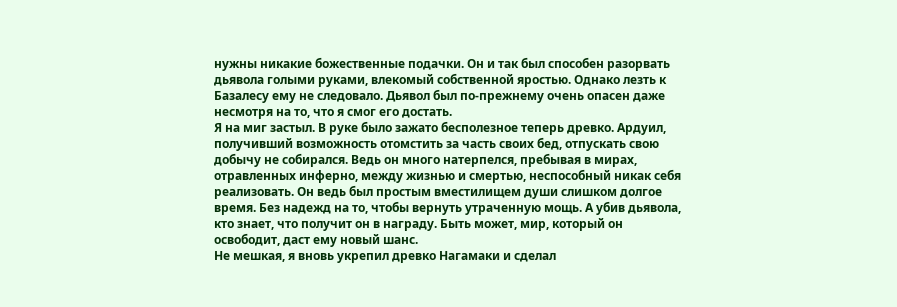нужны никакие божественные подачки. Он и так был способен разорвать дьявола голыми руками, влекомый собственной яростью. Однако лезть к Базалесу ему не следовало. Дьявол был по-прежнему очень опасен даже несмотря на то, что я смог его достать.
Я на миг застыл. В руке было зажато бесполезное теперь древко. Ардуил, получивший возможность отомстить за часть своих бед, отпускать свою добычу не собирался. Ведь он много натерпелся, пребывая в мирах, отравленных инферно, между жизнью и смертью, неспособный никак себя реализовать. Он ведь был простым вместилищем души слишком долгое время. Без надежд на то, чтобы вернуть утраченную мощь. А убив дьявола, кто знает, что получит он в награду. Быть может, мир, который он освободит, даст ему новый шанс.
Не мешкая, я вновь укрепил древко Нагамаки и сделал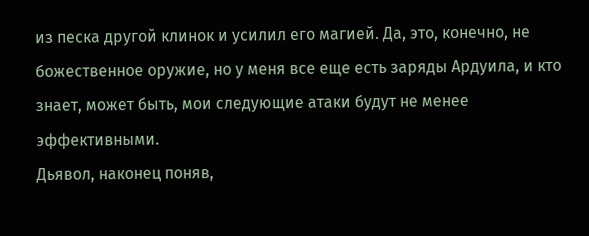из песка другой клинок и усилил его магией. Да, это, конечно, не божественное оружие, но у меня все еще есть заряды Ардуила, и кто знает, может быть, мои следующие атаки будут не менее эффективными.
Дьявол, наконец поняв,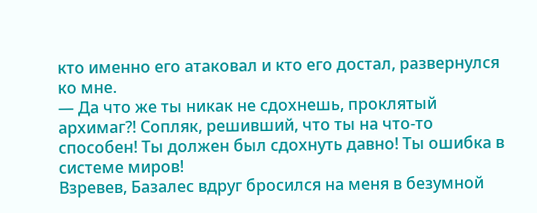кто именно его атаковал и кто его достал, развернулся ко мне.
— Да что же ты никак не сдохнешь, проклятый архимаг⁈ Сопляк, решивший, что ты на что-то способен! Ты должен был сдохнуть давно! Ты ошибка в системе миров!
Взревев, Базалес вдруг бросился на меня в безумной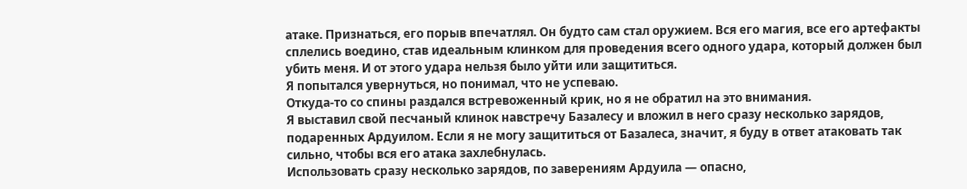атаке. Признаться, его порыв впечатлял. Он будто сам стал оружием. Вся его магия, все его артефакты сплелись воедино, став идеальным клинком для проведения всего одного удара, который должен был убить меня. И от этого удара нельзя было уйти или защититься.
Я попытался увернуться, но понимал, что не успеваю.
Откуда-то со спины раздался встревоженный крик, но я не обратил на это внимания.
Я выставил свой песчаный клинок навстречу Базалесу и вложил в него сразу несколько зарядов, подаренных Ардуилом. Если я не могу защититься от Базалеса, значит, я буду в ответ атаковать так сильно, чтобы вся его атака захлебнулась.
Использовать сразу несколько зарядов, по заверениям Ардуила — опасно,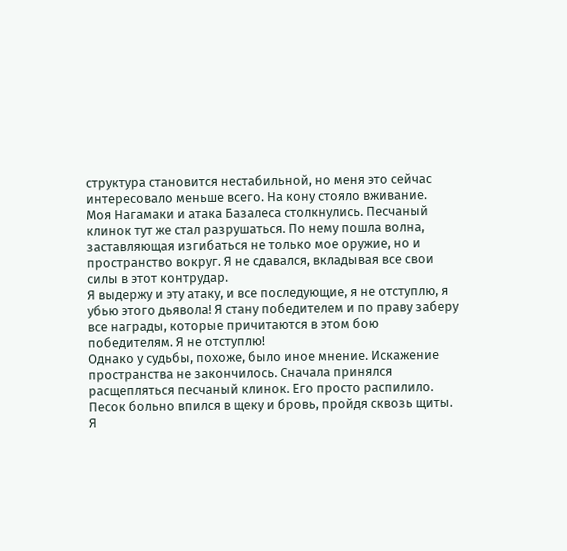структура становится нестабильной, но меня это сейчас интересовало меньше всего. На кону стояло вживание.
Моя Нагамаки и атака Базалеса столкнулись. Песчаный клинок тут же стал разрушаться. По нему пошла волна, заставляющая изгибаться не только мое оружие, но и пространство вокруг. Я не сдавался, вкладывая все свои силы в этот контрудар.
Я выдержу и эту атаку, и все последующие, я не отступлю, я убью этого дьявола! Я стану победителем и по праву заберу все награды, которые причитаются в этом бою победителям. Я не отступлю!
Однако у судьбы, похоже, было иное мнение. Искажение пространства не закончилось. Сначала принялся расщепляться песчаный клинок. Его просто распилило. Песок больно впился в щеку и бровь, пройдя сквозь щиты. Я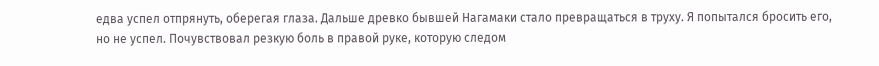едва успел отпрянуть, оберегая глаза. Дальше древко бывшей Нагамаки стало превращаться в труху. Я попытался бросить его, но не успел. Почувствовал резкую боль в правой руке, которую следом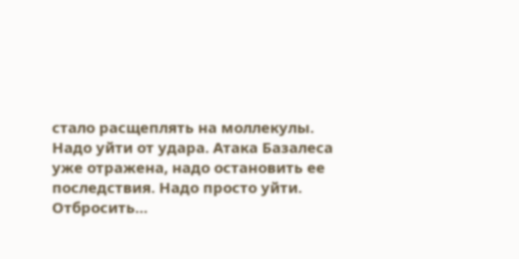стало расщеплять на моллекулы.
Надо уйти от удара. Атака Базалеса уже отражена, надо остановить ее последствия. Надо просто уйти. Отбросить…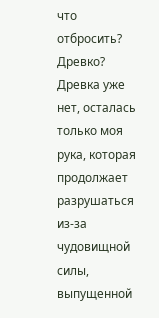что отбросить? Древко? Древка уже нет, осталась только моя рука, которая продолжает разрушаться из-за чудовищной силы, выпущенной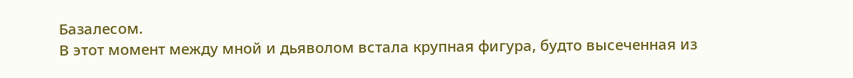Базалесом.
В этот момент между мной и дьяволом встала крупная фигура, будто высеченная из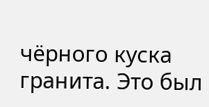чёрного куска гранита. Это был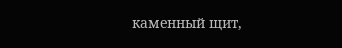каменный щит,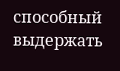способный выдержать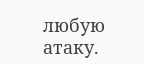любую атаку.